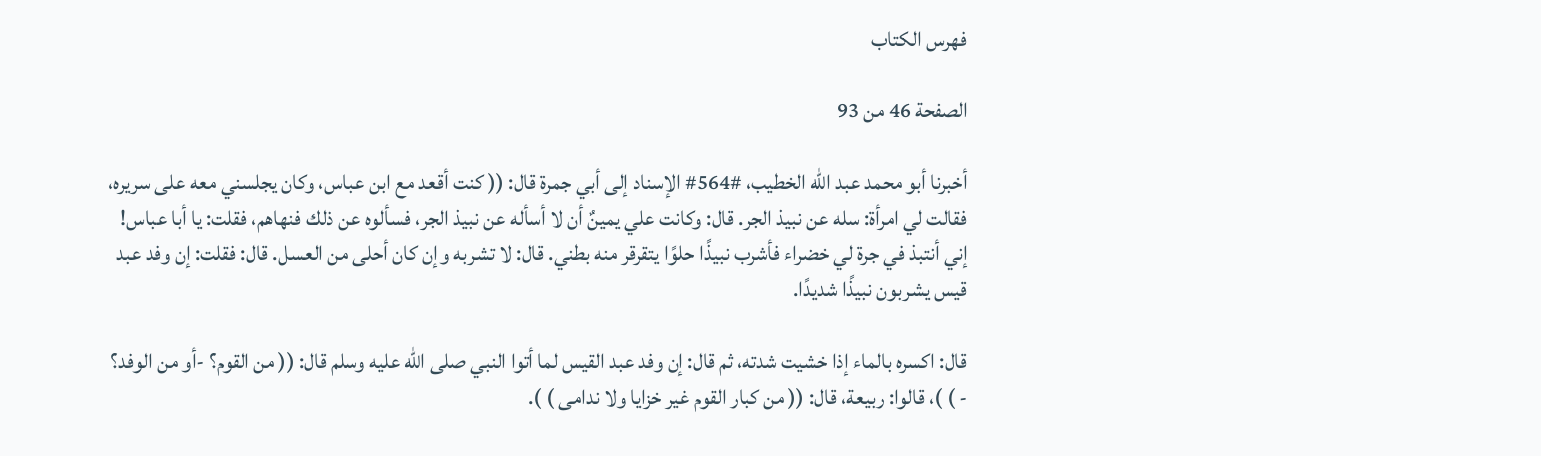فهرس الكتاب

الصفحة 46 من 93

أخبرنا أبو محمد عبد الله الخطيب، #564# الإسناد إلى أبي جمرة قال: (( كنت أقعد مع ابن عباس، وكان يجلسني معه على سريره، فقالت لي امرأة: سله عن نبيذ الجر. قال: وكانت علي يمينٌ أن لا أسأله عن نبيذ الجر، فسألوه عن ذلك فنهاهم، فقلت: يا أبا عباس! إني أنتبذ في جرة لي خضراء فأشرب نبيذًا حلوًا يتقرقر منه بطني. قال: لا تشربه وإن كان أحلى من العسل. قال: فقلت: إن وفد عبد قيس يشربون نبيذًا شديدًا.

قال: اكسره بالماء إذا خشيت شدته، ثم قال: إن وفد عبد القيس لما أتوا النبي صلى الله عليه وسلم قال: (( من القوم؟ -أو من الوفد؟ - ) )، قالوا: ربيعة، قال: (( من كبار القوم غير خزايا ولا ندامى ) ).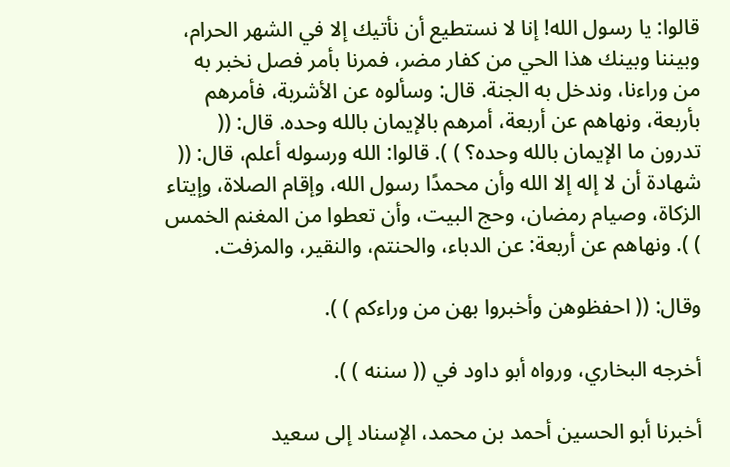قالوا: يا رسول الله! إنا لا نستطيع أن نأتيك إلا في الشهر الحرام، وبيننا وبينك هذا الحي من كفار مضر، فمرنا بأمر فصل نخبر به من وراءنا، وندخل به الجنة. قال: وسألوه عن الأشربة، فأمرهم بأربعة، ونهاهم عن أربعة، أمرهم بالإيمان بالله وحده. قال: (( تدرون ما الإيمان بالله وحده؟ ) ). قالوا: الله ورسوله أعلم، قال: (( شهادة أن لا إله إلا الله وأن محمدًا رسول الله، وإقام الصلاة، وإيتاء الزكاة، وصيام رمضان، وحج البيت، وأن تعطوا من المغنم الخمس ) ). ونهاهم عن أربعة: عن الدباء، والحنتم، والنقير، والمزفت.

وقال: (( احفظوهن وأخبروا بهن من وراءكم ) ).

أخرجه البخاري، ورواه أبو داود في (( سننه ) ).

أخبرنا أبو الحسين أحمد بن محمد، الإسناد إلى سعيد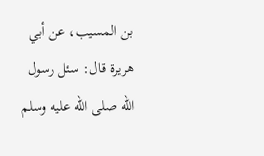بن المسيب، عن أبي هريرة قال: سئل رسول الله صلى الله عليه وسلم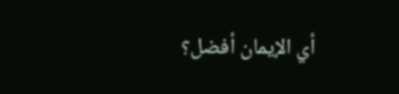أي الإيمان أفضل؟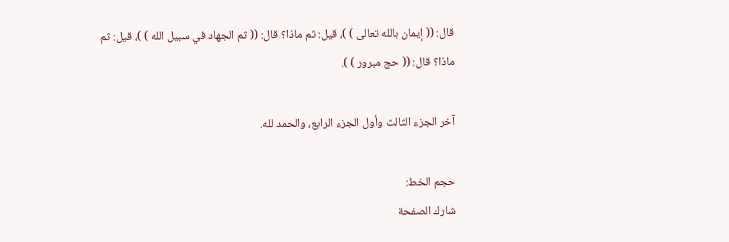قال: (( إيمان بالله تعالى ) )، قيل: ثم ماذا؟ قال: (( ثم الجهاد في سبيل الله ) )، قيل: ثم ماذا؟ قال: (( حج مبرور ) ).

آخر الجزء الثالث وأول الجزء الرابع، والحمد لله.

حجم الخط:
شارك الصفحة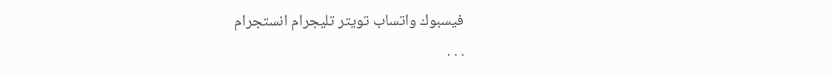فيسبوك واتساب تويتر تليجرام انستجرام
. . .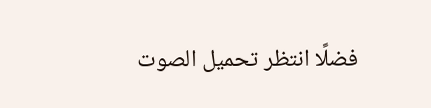فضلًا انتظر تحميل الصوت